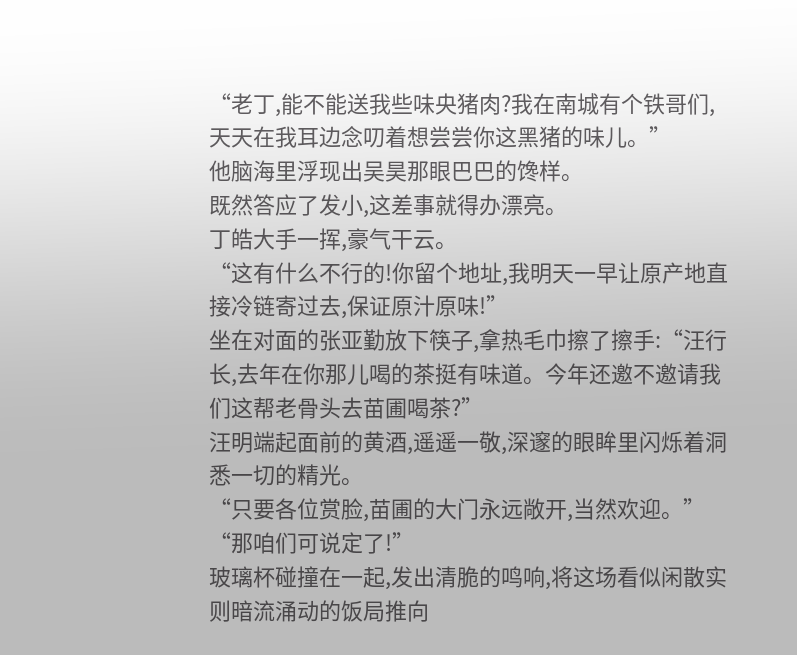“老丁,能不能送我些味央猪肉?我在南城有个铁哥们,天天在我耳边念叨着想尝尝你这黑猪的味儿。”
他脑海里浮现出吴昊那眼巴巴的馋样。
既然答应了发小,这差事就得办漂亮。
丁皓大手一挥,豪气干云。
“这有什么不行的!你留个地址,我明天一早让原产地直接冷链寄过去,保证原汁原味!”
坐在对面的张亚勤放下筷子,拿热毛巾擦了擦手:“汪行长,去年在你那儿喝的茶挺有味道。今年还邀不邀请我们这帮老骨头去苗圃喝茶?”
汪明端起面前的黄酒,遥遥一敬,深邃的眼眸里闪烁着洞悉一切的精光。
“只要各位赏脸,苗圃的大门永远敞开,当然欢迎。”
“那咱们可说定了!”
玻璃杯碰撞在一起,发出清脆的鸣响,将这场看似闲散实则暗流涌动的饭局推向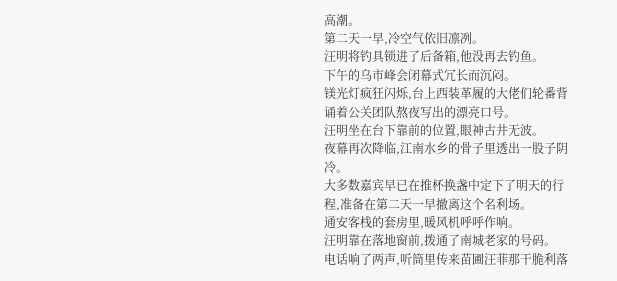高潮。
第二天一早,冷空气依旧凛冽。
汪明将钓具锁进了后备箱,他没再去钓鱼。
下午的乌市峰会闭幕式冗长而沉闷。
镁光灯疯狂闪烁,台上西装革履的大佬们轮番背诵着公关团队熬夜写出的漂亮口号。
汪明坐在台下靠前的位置,眼神古井无波。
夜幕再次降临,江南水乡的骨子里透出一股子阴冷。
大多数嘉宾早已在推杯换盏中定下了明天的行程,准备在第二天一早撤离这个名利场。
通安客栈的套房里,暖风机呼呼作响。
汪明靠在落地窗前,拨通了南城老家的号码。
电话响了两声,听筒里传来苗圃汪菲那干脆利落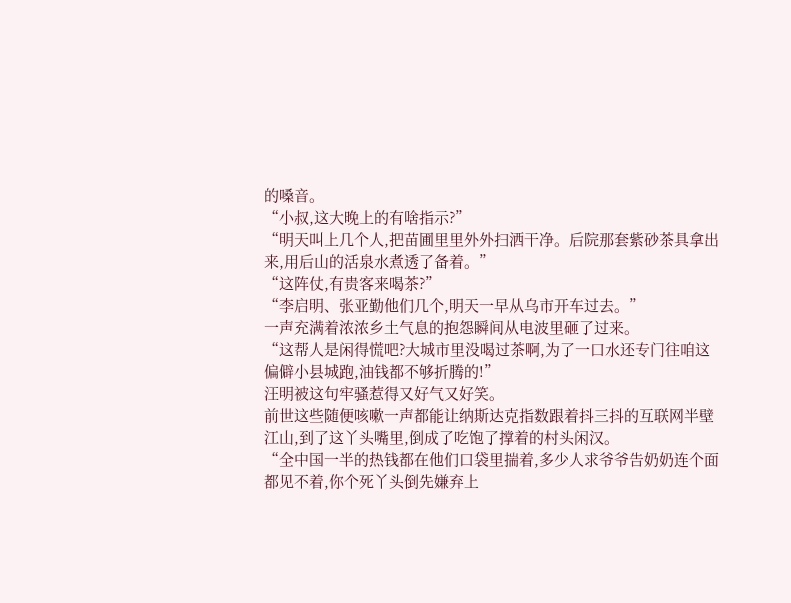的嗓音。
“小叔,这大晚上的有啥指示?”
“明天叫上几个人,把苗圃里里外外扫洒干净。后院那套紫砂茶具拿出来,用后山的活泉水煮透了备着。”
“这阵仗,有贵客来喝茶?”
“李启明、张亚勤他们几个,明天一早从乌市开车过去。”
一声充满着浓浓乡土气息的抱怨瞬间从电波里砸了过来。
“这帮人是闲得慌吧?大城市里没喝过茶啊,为了一口水还专门往咱这偏僻小县城跑,油钱都不够折腾的!”
汪明被这句牢骚惹得又好气又好笑。
前世这些随便咳嗽一声都能让纳斯达克指数跟着抖三抖的互联网半壁江山,到了这丫头嘴里,倒成了吃饱了撑着的村头闲汉。
“全中国一半的热钱都在他们口袋里揣着,多少人求爷爷告奶奶连个面都见不着,你个死丫头倒先嫌弃上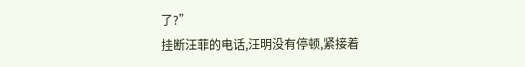了?”
挂断汪菲的电话,汪明没有停顿,紧接着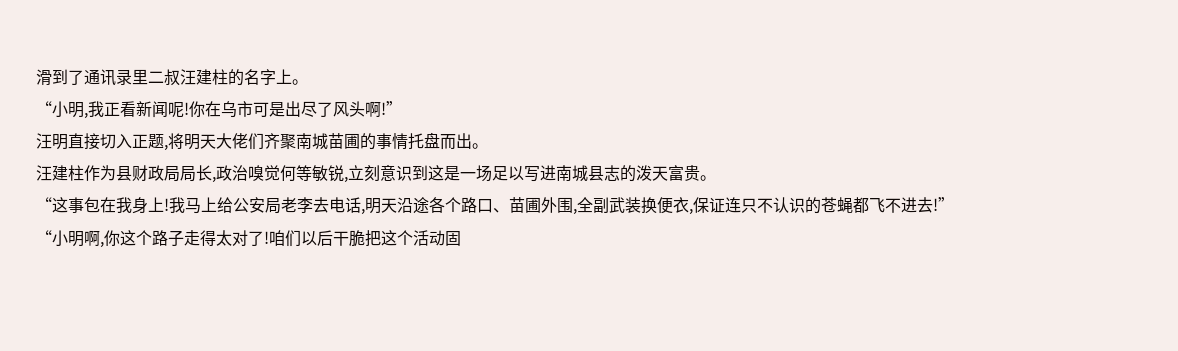滑到了通讯录里二叔汪建柱的名字上。
“小明,我正看新闻呢!你在乌市可是出尽了风头啊!”
汪明直接切入正题,将明天大佬们齐聚南城苗圃的事情托盘而出。
汪建柱作为县财政局局长,政治嗅觉何等敏锐,立刻意识到这是一场足以写进南城县志的泼天富贵。
“这事包在我身上!我马上给公安局老李去电话,明天沿途各个路口、苗圃外围,全副武装换便衣,保证连只不认识的苍蝇都飞不进去!”
“小明啊,你这个路子走得太对了!咱们以后干脆把这个活动固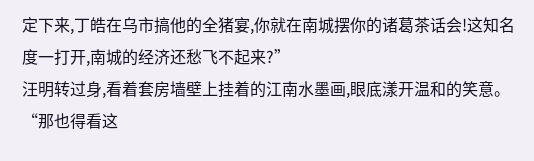定下来,丁皓在乌市搞他的全猪宴,你就在南城摆你的诸葛茶话会!这知名度一打开,南城的经济还愁飞不起来?”
汪明转过身,看着套房墙壁上挂着的江南水墨画,眼底漾开温和的笑意。
“那也得看这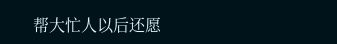帮大忙人以后还愿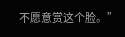不愿意赏这个脸。”